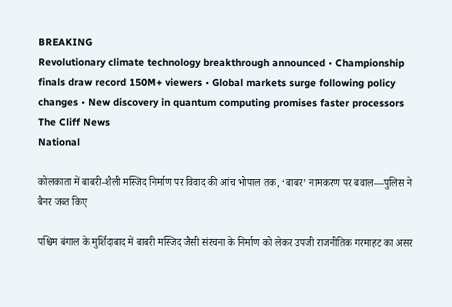BREAKING
Revolutionary climate technology breakthrough announced • Championship finals draw record 150M+ viewers • Global markets surge following policy changes • New discovery in quantum computing promises faster processors
The Cliff News
National

कोलकाता में बाबरी-शैली मस्जिद निर्माण पर विवाद की आंच भोपाल तक, ‘बाबर’ नामकरण पर बवाल—पुलिस ने बैनर जब्त किए

पश्चिम बंगाल के मुर्शिदाबाद में बाबरी मस्जिद जैसी संरचना के निर्माण को लेकर उपजी राजनीतिक गरमाहट का असर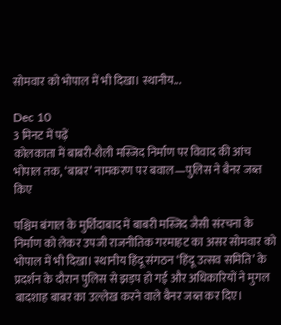सोमवार को भोपाल में भी दिखा। स्थानीय...

Dec 10
3 मिनट में पढ़ें
कोलकाता में बाबरी-शैली मस्जिद निर्माण पर विवाद की आंच भोपाल तक, ‘बाबर’ नामकरण पर बवाल—पुलिस ने बैनर जब्त किए

पश्चिम बंगाल के मुर्शिदाबाद में बाबरी मस्जिद जैसी संरचना के निर्माण को लेकर उपजी राजनीतिक गरमाहट का असर सोमवार को भोपाल में भी दिखा। स्थानीय हिंदू संगठन ‘हिंदू उत्सव समिति’ के प्रदर्शन के दौरान पुलिस से झड़प हो गई और अधिकारियों ने मुगल बादशाह बाबर का उल्लेख करने वाले बैनर जब्त कर दिए।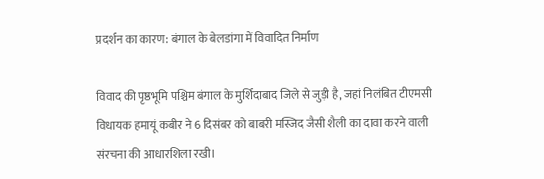प्रदर्शन का कारण: बंगाल के बेलडांगा में विवादित निर्माण

विवाद की पृष्ठभूमि पश्चिम बंगाल के मुर्शिदाबाद जिले से जुड़ी है, जहां निलंबित टीएमसी विधायक हमायूं कबीर ने 6 दिसंबर को बाबरी मस्जिद जैसी शैली का दावा करने वाली संरचना की आधारशिला रखी।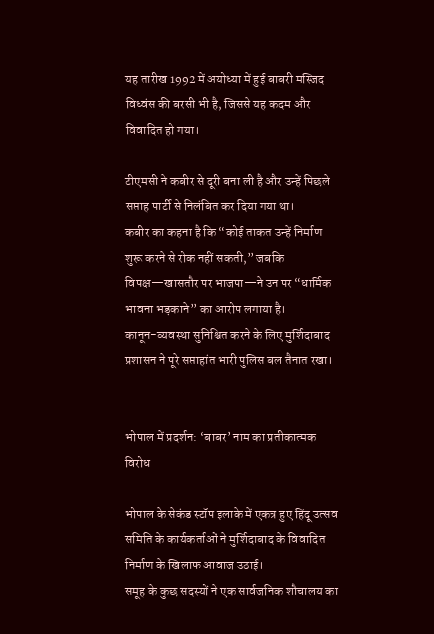यह तारीख 1992 में अयोध्या में हुई बाबरी मस्जिद विध्वंस की बरसी भी है, जिससे यह कदम और विवादित हो गया।

टीएमसी ने कबीर से दूरी बना ली है और उन्हें पिछले सप्ताह पार्टी से निलंबित कर दिया गया था।
कबीर का कहना है कि “कोई ताकत उन्हें निर्माण शुरू करने से रोक नहीं सकती,” जबकि विपक्ष—खासतौर पर भाजपा—ने उन पर “धार्मिक भावना भड़काने” का आरोप लगाया है।
कानून-व्यवस्था सुनिश्चित करने के लिए मुर्शिदाबाद प्रशासन ने पूरे सप्ताहांत भारी पुलिस बल तैनात रखा।


भोपाल में प्रदर्शन: ‘बाबर’ नाम का प्रतीकात्मक विरोध

भोपाल के सेकंड स्टॉप इलाके में एकत्र हुए हिंदू उत्सव समिति के कार्यकर्ताओं ने मुर्शिदाबाद के विवादित निर्माण के खिलाफ आवाज उठाई।
समूह के कुछ सदस्यों ने एक सार्वजनिक शौचालय का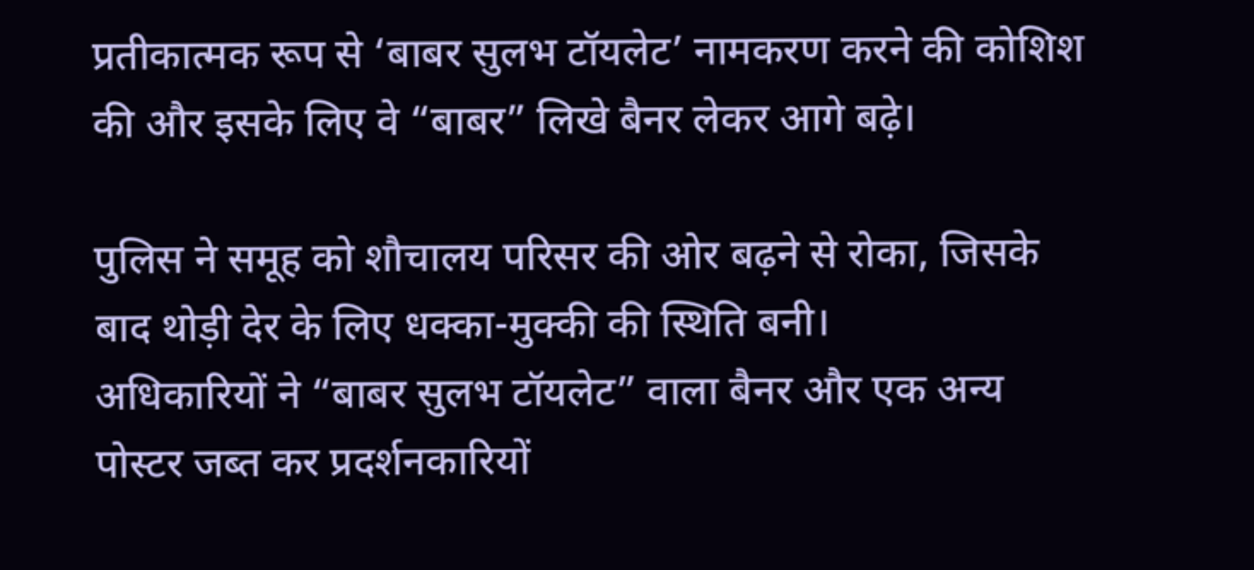प्रतीकात्मक रूप से ‘बाबर सुलभ टॉयलेट’ नामकरण करने की कोशिश की और इसके लिए वे “बाबर” लिखे बैनर लेकर आगे बढ़े।

पुलिस ने समूह को शौचालय परिसर की ओर बढ़ने से रोका, जिसके बाद थोड़ी देर के लिए धक्का-मुक्की की स्थिति बनी।
अधिकारियों ने “बाबर सुलभ टॉयलेट” वाला बैनर और एक अन्य पोस्टर जब्त कर प्रदर्शनकारियों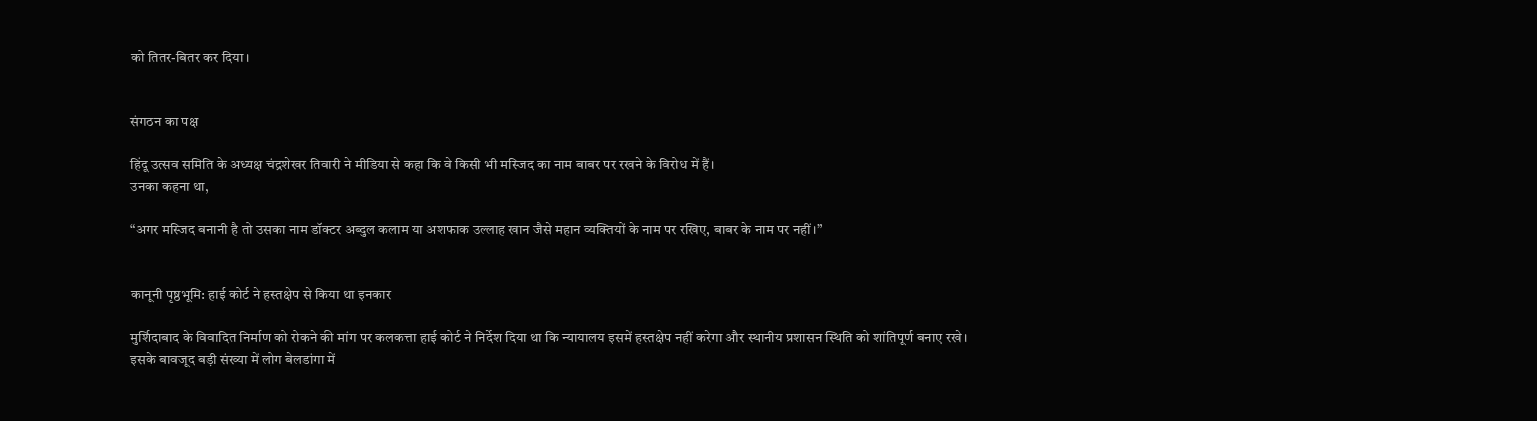को तितर-बितर कर दिया।


संगठन का पक्ष

हिंदू उत्सव समिति के अध्यक्ष चंद्रशेखर तिवारी ने मीडिया से कहा कि वे किसी भी मस्जिद का नाम बाबर पर रखने के विरोध में हैं।
उनका कहना था,

“अगर मस्जिद बनानी है तो उसका नाम डॉक्टर अब्दुल कलाम या अशफाक उल्लाह खान जैसे महान व्यक्तियों के नाम पर रखिए, बाबर के नाम पर नहीं।”


कानूनी पृष्ठभूमि: हाई कोर्ट ने हस्तक्षेप से किया था इनकार

मुर्शिदाबाद के विवादित निर्माण को रोकने की मांग पर कलकत्ता हाई कोर्ट ने निर्देश दिया था कि न्यायालय इसमें हस्तक्षेप नहीं करेगा और स्थानीय प्रशासन स्थिति को शांतिपूर्ण बनाए रखे।
इसके बावजूद बड़ी संख्या में लोग बेलडांगा में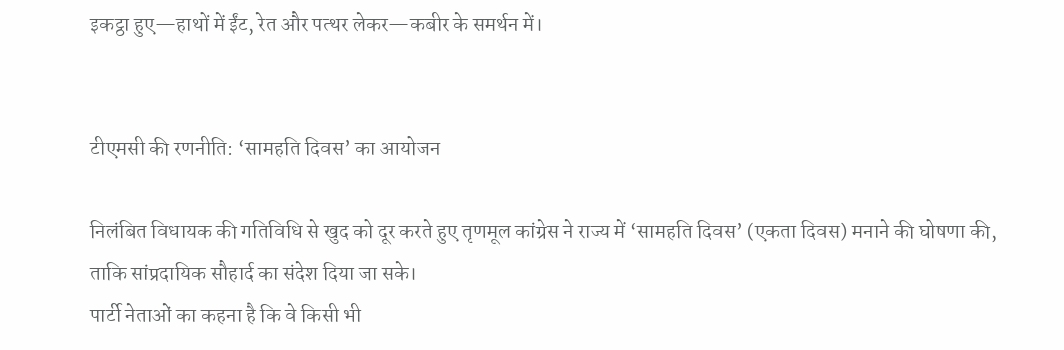इकट्ठा हुए—हाथों में ईंट, रेत और पत्थर लेकर—कबीर के समर्थन में।


टीएमसी की रणनीति: ‘सामहति दिवस’ का आयोजन

निलंबित विधायक की गतिविधि से खुद को दूर करते हुए तृणमूल कांग्रेस ने राज्य में ‘सामहति दिवस’ (एकता दिवस) मनाने की घोषणा की, ताकि सांप्रदायिक सौहार्द का संदेश दिया जा सके।
पार्टी नेताओं का कहना है कि वे किसी भी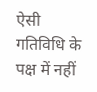ऐसी गतिविधि के पक्ष में नहीं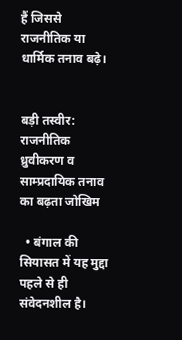हैं जिससे राजनीतिक या धार्मिक तनाव बढ़े।


बड़ी तस्वीर: राजनीतिक ध्रुवीकरण व साम्प्रदायिक तनाव का बढ़ता जोखिम

  • बंगाल की सियासत में यह मुद्दा पहले से ही संवेदनशील है।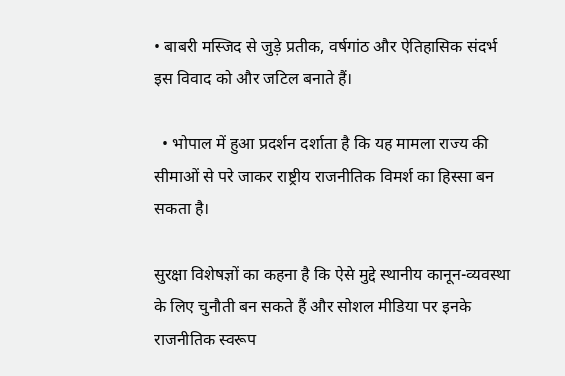• बाबरी मस्जिद से जुड़े प्रतीक, वर्षगांठ और ऐतिहासिक संदर्भ इस विवाद को और जटिल बनाते हैं।

  • भोपाल में हुआ प्रदर्शन दर्शाता है कि यह मामला राज्य की सीमाओं से परे जाकर राष्ट्रीय राजनीतिक विमर्श का हिस्सा बन सकता है।

सुरक्षा विशेषज्ञों का कहना है कि ऐसे मुद्दे स्थानीय कानून-व्यवस्था के लिए चुनौती बन सकते हैं और सोशल मीडिया पर इनके राजनीतिक स्वरूप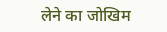लेने का जोखिम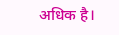अधिक है।